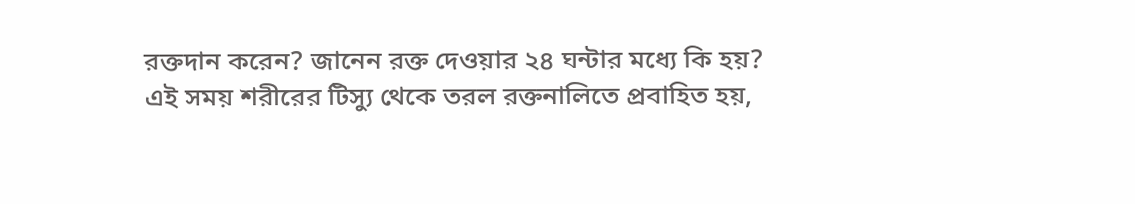রক্তদান করেন? জানেন রক্ত দেওয়ার ২৪ ঘন্টার মধ্যে কি হয়?
এই সময় শরীরের টিস্যু থেকে তরল রক্তনালিতে প্রবাহিত হয়,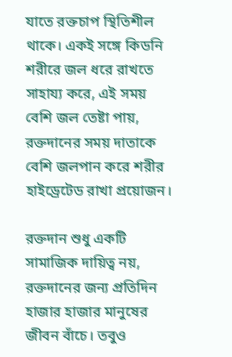যাতে রক্তচাপ স্থিতিশীল থাকে। একই সঙ্গে কিডনি শরীরে জল ধরে রাখতে সাহায্য করে, এই সময় বেশি জল তেষ্টা পায়, রক্তদানের সময় দাতাকে বেশি জলপান করে শরীর হাইড্রেটেড রাখা প্রয়োজন।

রক্তদান শুধু একটি সামাজিক দায়িত্ব নয়, রক্তদানের জন্য প্রতিদিন হাজার হাজার মানুষের জীবন বাঁচে। তবুও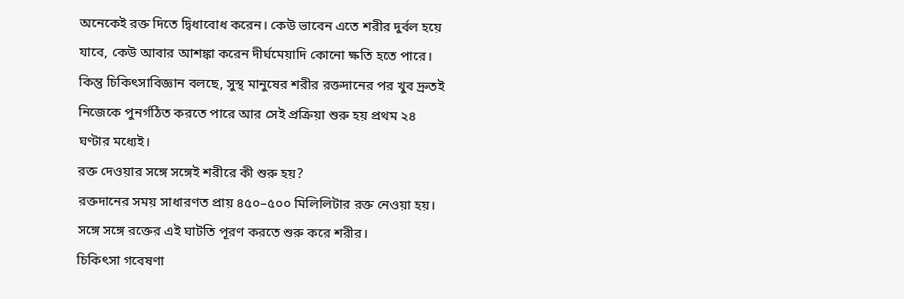অনেকেই রক্ত দিতে দ্বিধাবোধ করেন। কেউ ভাবেন এতে শরীর দুর্বল হয়ে যাবে, কেউ আবার আশঙ্কা করেন দীর্ঘমেয়াদি কোনো ক্ষতি হতে পারে। কিন্তু চিকিৎসাবিজ্ঞান বলছে, সুস্থ মানুষের শরীর রক্তদানের পর খুব দ্রুতই নিজেকে পুনর্গঠিত করতে পারে আর সেই প্রক্রিয়া শুরু হয় প্রথম ২৪ ঘণ্টার মধ্যেই।
রক্ত দেওয়ার সঙ্গে সঙ্গেই শরীরে কী শুরু হয়?
রক্তদানের সময় সাধারণত প্রায় ৪৫০–৫০০ মিলিলিটার রক্ত নেওয়া হয়। সঙ্গে সঙ্গে রক্তের এই ঘাটতি পূরণ করতে শুরু করে শরীর।
চিকিৎসা গবেষণা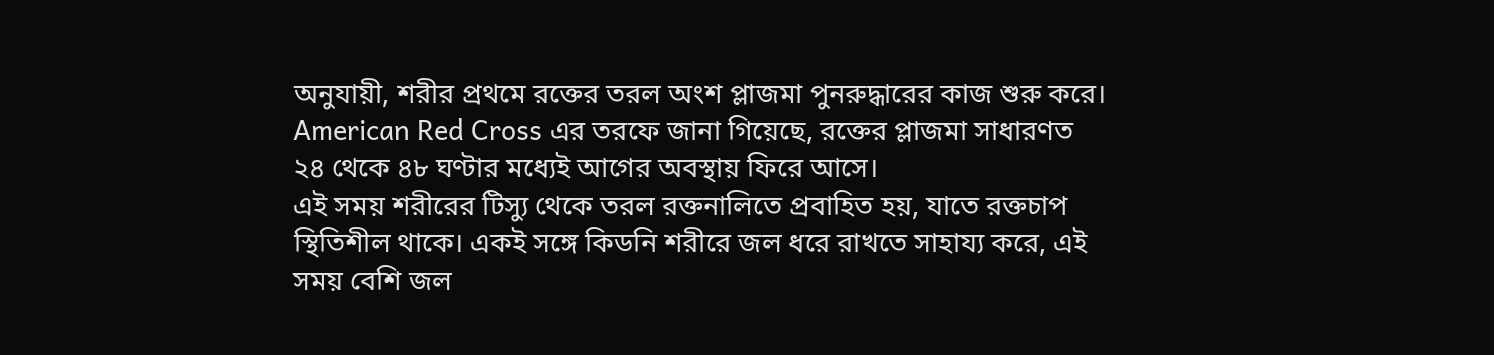অনুযায়ী, শরীর প্রথমে রক্তের তরল অংশ প্লাজমা পুনরুদ্ধারের কাজ শুরু করে। American Red Cross এর তরফে জানা গিয়েছে, রক্তের প্লাজমা সাধারণত ২৪ থেকে ৪৮ ঘণ্টার মধ্যেই আগের অবস্থায় ফিরে আসে।
এই সময় শরীরের টিস্যু থেকে তরল রক্তনালিতে প্রবাহিত হয়, যাতে রক্তচাপ স্থিতিশীল থাকে। একই সঙ্গে কিডনি শরীরে জল ধরে রাখতে সাহায্য করে, এই সময় বেশি জল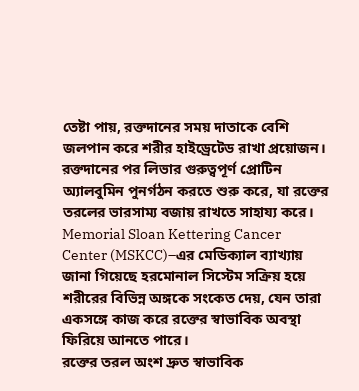তেষ্টা পায়, রক্তদানের সময় দাতাকে বেশি জলপান করে শরীর হাইড্রেটেড রাখা প্রয়োজন।
রক্তদানের পর লিভার গুরুত্বপূর্ণ প্রোটিন অ্যালবুমিন পুনর্গঠন করতে শুরু করে, যা রক্তের তরলের ভারসাম্য বজায় রাখতে সাহায্য করে। Memorial Sloan Kettering Cancer Center (MSKCC)–এর মেডিক্যাল ব্যাখ্যায় জানা গিয়েছে হরমোনাল সিস্টেম সক্রিয় হয়ে শরীরের বিভিন্ন অঙ্গকে সংকেত দেয়, যেন তারা একসঙ্গে কাজ করে রক্তের স্বাভাবিক অবস্থা ফিরিয়ে আনতে পারে।
রক্তের তরল অংশ দ্রুত স্বাভাবিক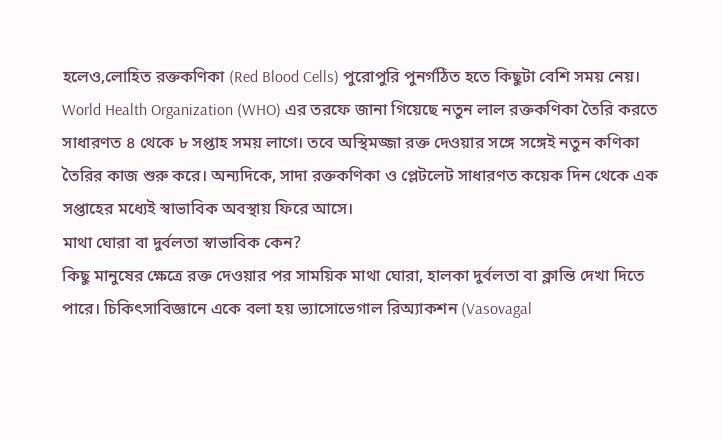হলেও,লোহিত রক্তকণিকা (Red Blood Cells) পুরোপুরি পুনর্গঠিত হতে কিছুটা বেশি সময় নেয়।
World Health Organization (WHO) এর তরফে জানা গিয়েছে নতুন লাল রক্তকণিকা তৈরি করতে সাধারণত ৪ থেকে ৮ সপ্তাহ সময় লাগে। তবে অস্থিমজ্জা রক্ত দেওয়ার সঙ্গে সঙ্গেই নতুন কণিকা তৈরির কাজ শুরু করে। অন্যদিকে, সাদা রক্তকণিকা ও প্লেটলেট সাধারণত কয়েক দিন থেকে এক সপ্তাহের মধ্যেই স্বাভাবিক অবস্থায় ফিরে আসে।
মাথা ঘোরা বা দুর্বলতা স্বাভাবিক কেন?
কিছু মানুষের ক্ষেত্রে রক্ত দেওয়ার পর সাময়িক মাথা ঘোরা, হালকা দুর্বলতা বা ক্লান্তি দেখা দিতে পারে। চিকিৎসাবিজ্ঞানে একে বলা হয় ভ্যাসোভেগাল রিঅ্যাকশন (Vasovagal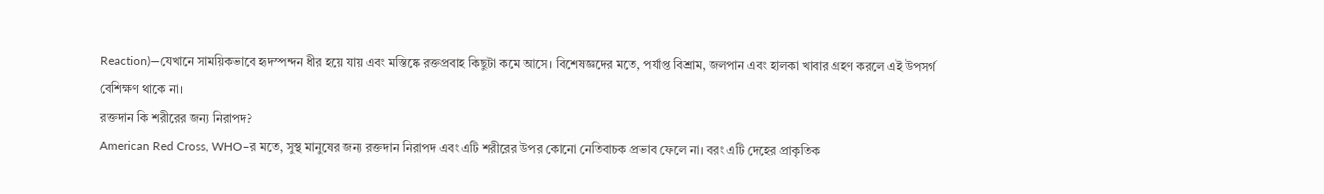Reaction)—যেখানে সাময়িকভাবে হৃদস্পন্দন ধীর হয়ে যায় এবং মস্তিষ্কে রক্তপ্রবাহ কিছুটা কমে আসে। বিশেষজ্ঞদের মতে, পর্যাপ্ত বিশ্রাম, জলপান এবং হালকা খাবার গ্রহণ করলে এই উপসর্গ বেশিক্ষণ থাকে না।
রক্তদান কি শরীরের জন্য নিরাপদ?
American Red Cross, WHO–র মতে, সুস্থ মানুষের জন্য রক্তদান নিরাপদ এবং এটি শরীরের উপর কোনো নেতিবাচক প্রভাব ফেলে না। বরং এটি দেহের প্রাকৃতিক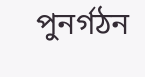পুনর্গঠন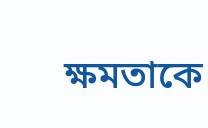ক্ষমতাকে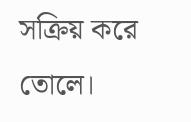সক্রিয় করে তোলে।